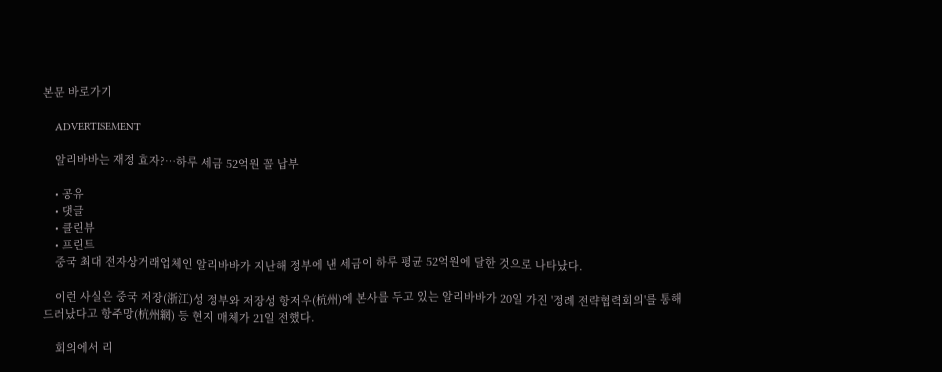본문 바로가기

    ADVERTISEMENT

    알리바바는 재정 효자?…하루 세금 52억원 꼴 납부

    • 공유
    • 댓글
    • 클린뷰
    • 프린트
    중국 최대 전자상거래업체인 알리바바가 지난해 정부에 낸 세금이 하루 평균 52억원에 달한 것으로 나타났다.

    이런 사실은 중국 저장(浙江)성 정부와 저장성 항저우(杭州)에 본사를 두고 있는 알리바바가 20일 가진 '정례 전략협력회의'를 통해 드러났다고 항주망(杭州網) 등 현지 매체가 21일 전했다.

    회의에서 리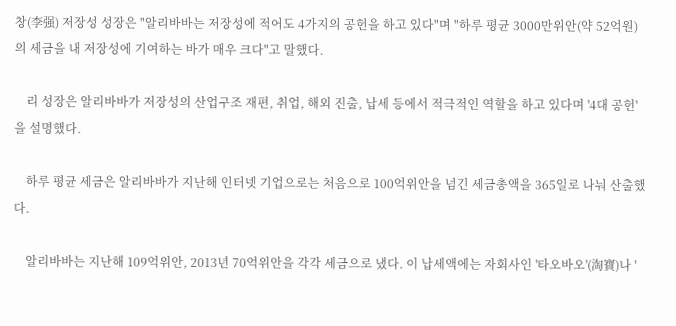창(李强) 저장성 성장은 "알리바바는 저장성에 적어도 4가지의 공헌을 하고 있다"며 "하루 평균 3000만위안(약 52억원)의 세금을 내 저장성에 기여하는 바가 매우 크다"고 말했다.

    리 성장은 알리바바가 저장성의 산업구조 재편, 취업, 해외 진출, 납세 등에서 적극적인 역할을 하고 있다며 '4대 공헌'을 설명했다.

    하루 평균 세금은 알리바바가 지난해 인터넷 기업으로는 처음으로 100억위안을 넘긴 세금총액을 365일로 나눠 산출했다.

    알리바바는 지난해 109억위안, 2013년 70억위안을 각각 세금으로 냈다. 이 납세액에는 자회사인 '타오바오'(淘寶)나 '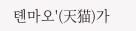톈마오'(天猫)가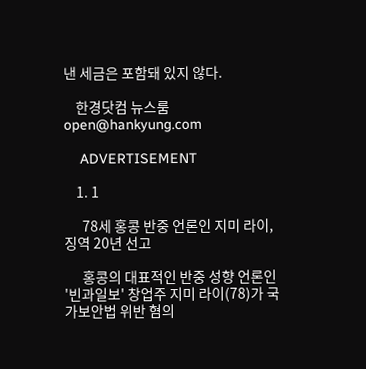낸 세금은 포함돼 있지 않다.

    한경닷컴 뉴스룸 open@hankyung.com

    ADVERTISEMENT

    1. 1

      78세 홍콩 반중 언론인 지미 라이, 징역 20년 선고

      홍콩의 대표적인 반중 성향 언론인 '빈과일보' 창업주 지미 라이(78)가 국가보안법 위반 혐의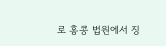로 홍콩 법원에서 징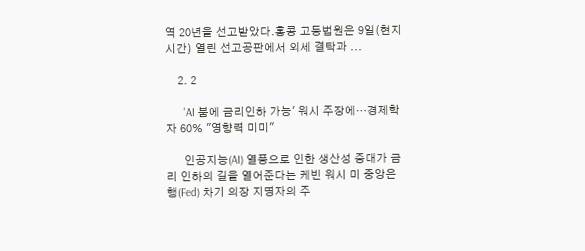역 20년을 선고받았다.홍콩 고등법원은 9일(현지 시간) 열린 선고공판에서 외세 결탁과 ...

    2. 2

      'AI 붐에 금리인하 가능' 워시 주장에…경제학자 60% "영향력 미미"

      인공지능(AI) 열풍으로 인한 생산성 증대가 금리 인하의 길을 열어준다는 케빈 워시 미 중앙은행(Fed) 차기 의장 지명자의 주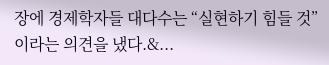장에 경제학자들 대다수는 “실현하기 힘들 것”이라는 의견을 냈다.&...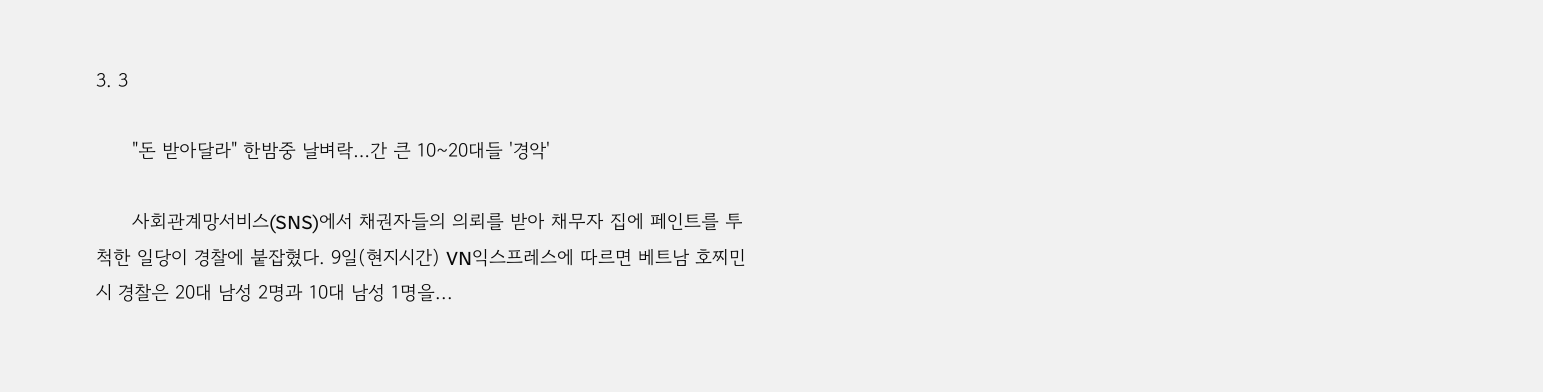3. 3

      "돈 받아달라" 한밤중 날벼락…간 큰 10~20대들 '경악'

      사회관계망서비스(SNS)에서 채권자들의 의뢰를 받아 채무자 집에 페인트를 투척한 일당이 경찰에 붙잡혔다. 9일(현지시간) VN익스프레스에 따르면 베트남 호찌민시 경찰은 20대 남성 2명과 10대 남성 1명을...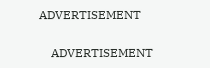ADVERTISEMENT

    ADVERTISEMENT